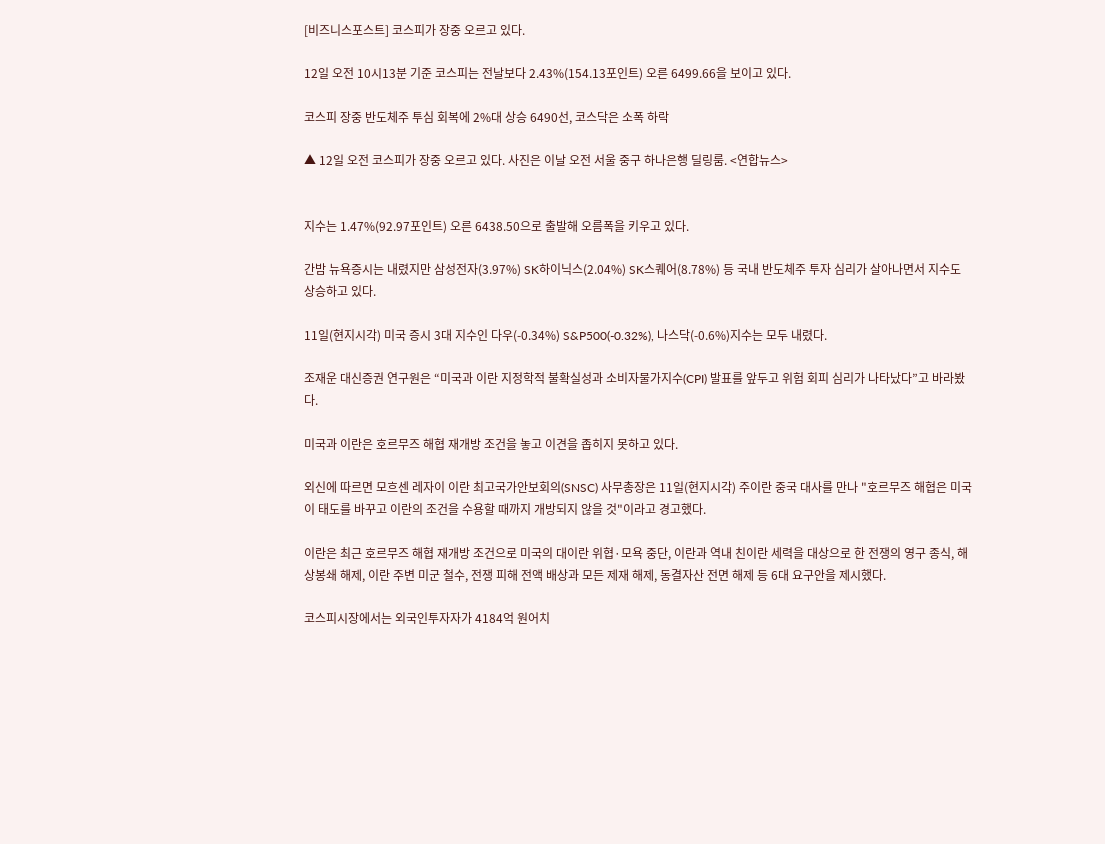[비즈니스포스트] 코스피가 장중 오르고 있다.

12일 오전 10시13분 기준 코스피는 전날보다 2.43%(154.13포인트) 오른 6499.66을 보이고 있다.

코스피 장중 반도체주 투심 회복에 2%대 상승 6490선, 코스닥은 소폭 하락

▲ 12일 오전 코스피가 장중 오르고 있다. 사진은 이날 오전 서울 중구 하나은행 딜링룸. <연합뉴스>


지수는 1.47%(92.97포인트) 오른 6438.50으로 출발해 오름폭을 키우고 있다.

간밤 뉴욕증시는 내렸지만 삼성전자(3.97%) SK하이닉스(2.04%) SK스퀘어(8.78%) 등 국내 반도체주 투자 심리가 살아나면서 지수도 상승하고 있다.

11일(현지시각) 미국 증시 3대 지수인 다우(-0.34%) S&P500(-0.32%), 나스닥(-0.6%)지수는 모두 내렸다.

조재운 대신증권 연구원은 “미국과 이란 지정학적 불확실성과 소비자물가지수(CPI) 발표를 앞두고 위험 회피 심리가 나타났다”고 바라봤다.

미국과 이란은 호르무즈 해협 재개방 조건을 놓고 이견을 좁히지 못하고 있다.

외신에 따르면 모흐센 레자이 이란 최고국가안보회의(SNSC) 사무총장은 11일(현지시각) 주이란 중국 대사를 만나 "호르무즈 해협은 미국이 태도를 바꾸고 이란의 조건을 수용할 때까지 개방되지 않을 것"이라고 경고했다.

이란은 최근 호르무즈 해협 재개방 조건으로 미국의 대이란 위협·모욕 중단, 이란과 역내 친이란 세력을 대상으로 한 전쟁의 영구 종식, 해상봉쇄 해제, 이란 주변 미군 철수, 전쟁 피해 전액 배상과 모든 제재 해제, 동결자산 전면 해제 등 6대 요구안을 제시했다.

코스피시장에서는 외국인투자자가 4184억 원어치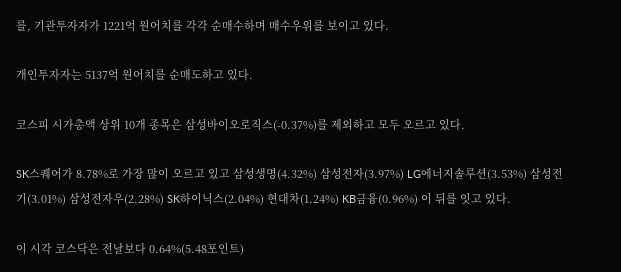를, 기관투자자가 1221억 원어치를 각각 순매수하며 매수우위를 보이고 있다.

개인투자자는 5137억 원어치를 순매도하고 있다.

코스피 시가총액 상위 10개 종목은 삼성바이오로직스(-0.37%)를 제외하고 모두 오르고 있다.

SK스퀘어가 8.78%로 가장 많이 오르고 있고 삼성생명(4.32%) 삼성전자(3.97%) LG에너지솔루션(3.53%) 삼성전기(3.01%) 삼성전자우(2.28%) SK하이닉스(2.04%) 현대차(1.24%) KB금융(0.96%) 이 뒤를 잇고 있다.

이 시각 코스닥은 전날보다 0.64%(5.48포인트)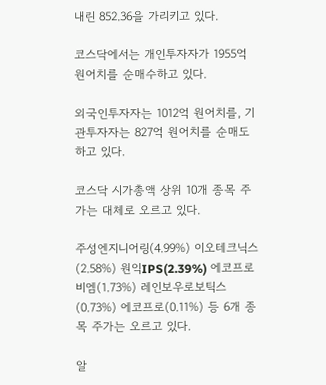내린 852.36을 가리키고 있다.

코스닥에서는 개인투자자가 1955억 원어치를 순매수하고 있다.

외국인투자자는 1012억 원어치를, 기관투자자는 827억 원어치를 순매도하고 있다.

코스닥 시가총액 상위 10개 종목 주가는 대체로 오르고 있다.

주성엔지니어링(4.99%) 이오테크닉스(2.58%) 원익IPS(2.39%) 에코프로비엠(1.73%) 레인보우로보틱스(0.73%) 에코프로(0.11%) 등 6개 종목 주가는 오르고 있다.

알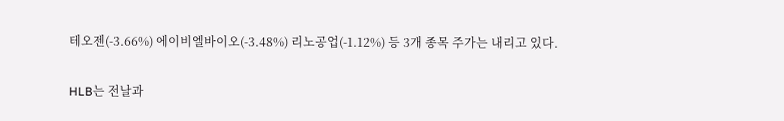테오젠(-3.66%) 에이비엘바이오(-3.48%) 리노공업(-1.12%) 등 3개 종목 주가는 내리고 있다.

HLB는 전날과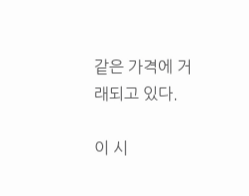같은 가격에 거래되고 있다.

이 시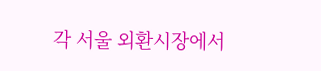각 서울 외환시장에서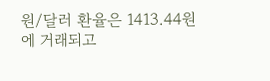원/달러 환율은 1413.44원에 거래되고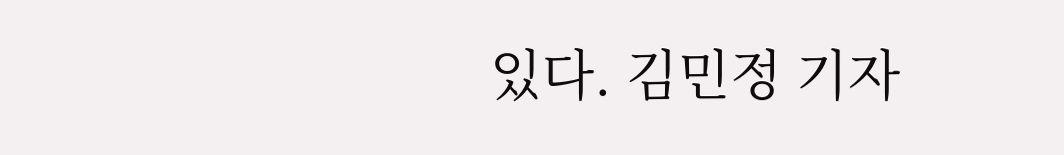있다. 김민정 기자